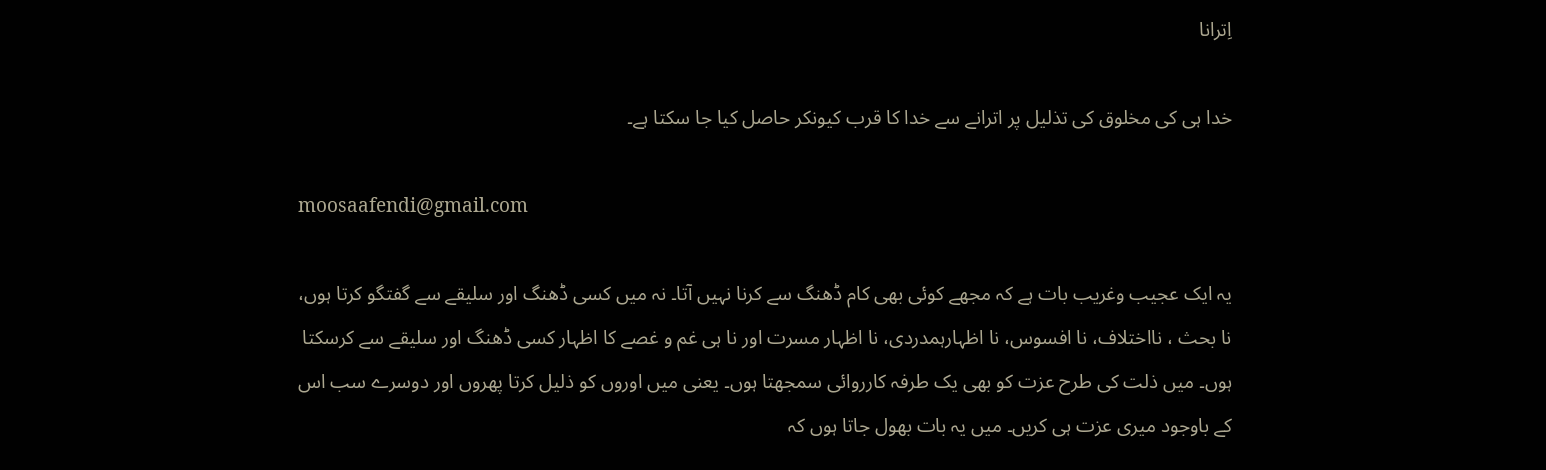اِترانا

خدا ہی کی مخلوق کی تذلیل پر اترانے سے خدا کا قرب کیونکر حاصل کیا جا سکتا ہے۔

moosaafendi@gmail.com

یہ ایک عجیب وغریب بات ہے کہ مجھے کوئی بھی کام ڈھنگ سے کرنا نہیں آتا۔ نہ میں کسی ڈھنگ اور سلیقے سے گفتگو کرتا ہوں، نا بحث ، نااختلاف، نا افسوس، نا اظہارہمدردی، نا اظہار مسرت اور نا ہی غم و غصے کا اظہار کسی ڈھنگ اور سلیقے سے کرسکتا ہوں۔ میں ذلت کی طرح عزت کو بھی یک طرفہ کارروائی سمجھتا ہوں۔ یعنی میں اوروں کو ذلیل کرتا پھروں اور دوسرے سب اس کے باوجود میری عزت ہی کریں۔ میں یہ بات بھول جاتا ہوں کہ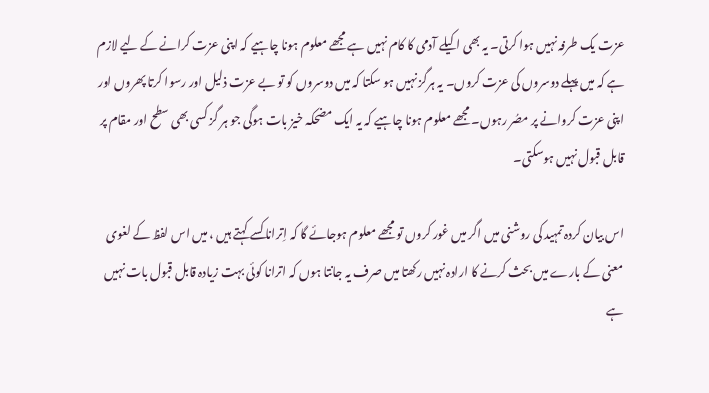عزت یک طرفہ نہیں ہوا کرتی۔ یہ بھی اکیلے آدمی کا کام نہیں ہے مجھے معلوم ہونا چاہیے کہ اپنی عزت کرانے کے لیے لازم ہے کہ میں پہلے دوسروں کی عزت کروں۔ یہ ہرگز نہیں ہو سکتا کہ میں دوسروں کو تو بے عزت ذلیل اور رسوا کرتا پھروں اور اپنی عزت کروانے پر مصُر رہوں۔ مجھے معلوم ہونا چاہیے کہ یہ ایک مضحکہ خیز بات ہوگی جو ہر گز کسی بھی سطح اور مقام پر قابل قبول نہیں ہوسکتی۔

اس بیان کردہ تمہید کی روشنی میں اگر میں غور کروں تو مجھے معلوم ہوجائے گا کہ اِترانا کسے کہتے ہیں ، میں اس لفظ کے لغوی معنی کے بارے میں بحث کرنے کا ارادہ نہیں رکھتا میں صرف یہ جانتا ہوں کہ اترانا کوئی بہت زیادہ قابل قبول بات نہیں ہے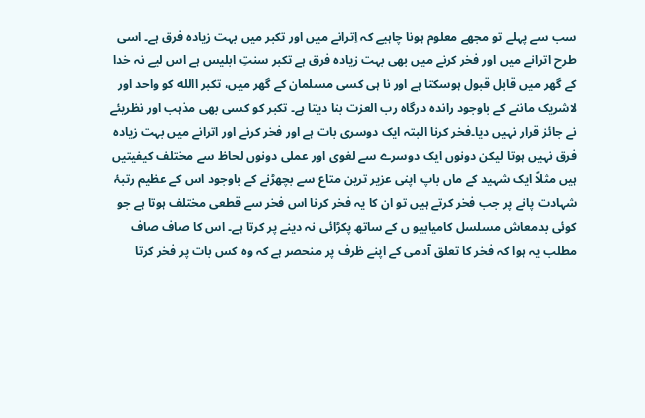سب سے پہلے تو مجھے معلوم ہونا چاہیے کہ اِترانے میں اور تکبر میں بہت زیادہ فرق ہے۔ اسی طرح اترانے میں اور فخر کرنے میں بھی بہت زیادہ فرق ہے تکبر سنتِ ابلیس ہے اس لیے نہ خدا کے گھر میں قابل قبول ہوسکتا ہے اور نا ہی کسی مسلمان کے گھر میں، تکبر االله کو واحد اور لاشریک ماننے کے باوجود راندہ درگاہ رب العزت بنا دیتا ہے۔ تکبر کو کسی بھی مذہب اور نظریئے نے جائز قرار نہیں دیا۔فخر کرنا البتہ ایک دوسری بات ہے اور فخر کرنے اور اترانے میں بہت زیادہ فرق نہیں ہوتا لیکن دونوں ایک دوسرے سے لغوی اور عملی دونوں لحاظ سے مختلف کیفیتیں ہیں مثلاً ایک شہید کے ماں باپ اپنی عزیر ترین متاع سے بچھڑنے کے باوجود اس کے عظیم رتبۂ شہادت پانے پر جب فخر کرتے ہیں تو ان کا یہ فخر کرنا اس فخر سے قطعی مختلف ہوتا ہے جو کوئی بدمعاش مسلسل کامیابیو ں کے ساتھ پکڑائی نہ دینے پر کرتا ہے۔ اس کا صاف صاف مطلب یہ ہوا کہ فخر کا تعلق آدمی کے اپنے ظرف پر منحصر ہے کہ وہ کس بات پر فخر کرتا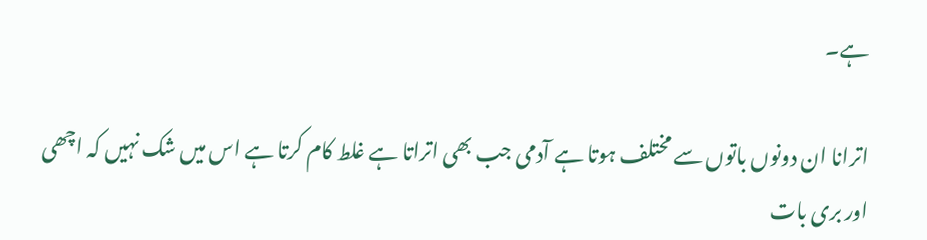ہے۔

اترانا ان دونوں باتوں سے مختلف ہوتا ہے آدمی جب بھی اتراتا ہے غلط کام کرتا ہے اس میں شک نہیں کہ اچھی اور بری بات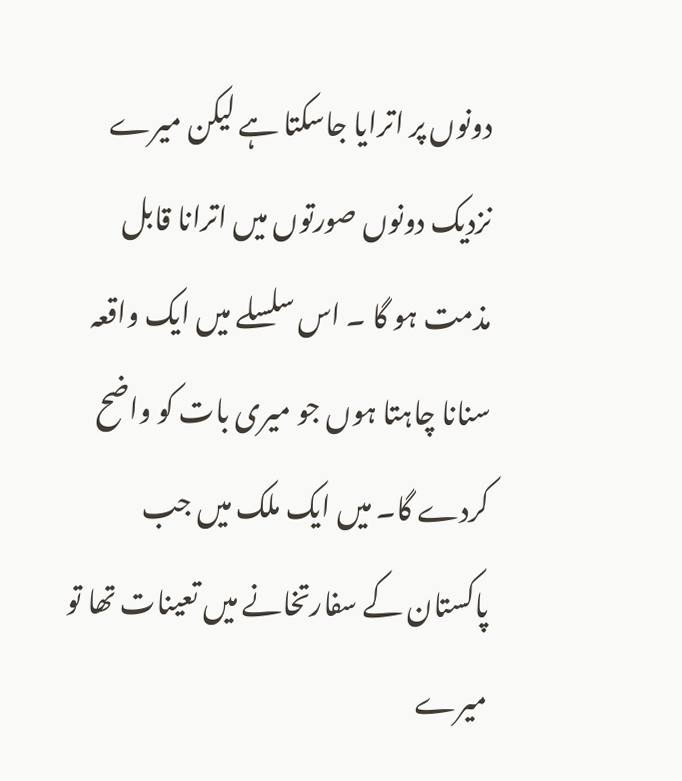دونوں پر اترایا جاسکتا ہے لیکن میرے نزدیک دونوں صورتوں میں اترانا قابل مذمت ہو گا ۔ اس سلسلے میں ایک واقعہ سنانا چاہتا ہوں جو میری بات کو واضح کردے گا۔ میں ایک ملک میں جب پاکستان کے سفارتخانے میں تعینات تھا تو میرے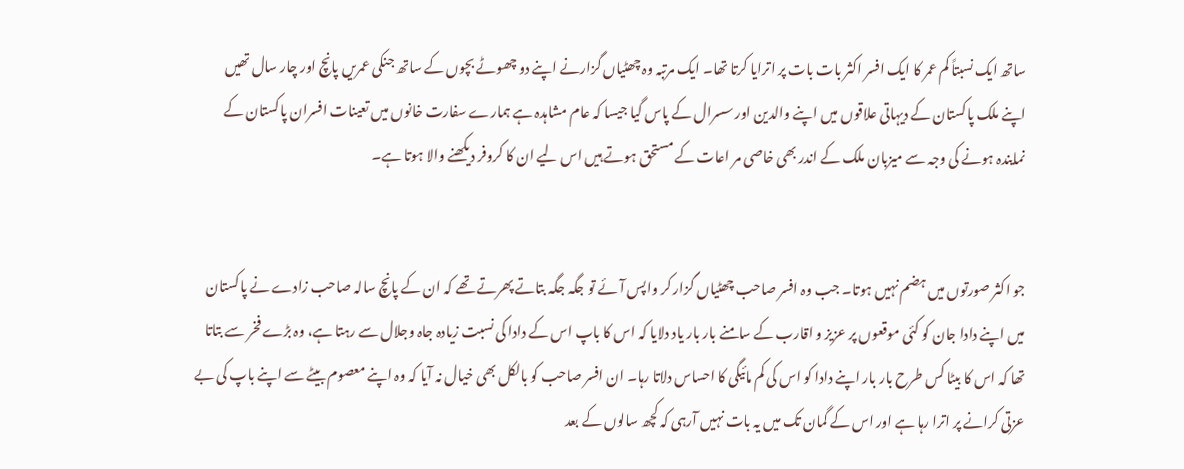ساتھ ایک نسبتاً کم عمر کا ایک افسر اکثر بات بات پر اترایا کرتا تھا۔ ایک مرتبہ وہ چھٹیاں گزارنے اپنے دو چھوٹے بچوں کے ساتھ جنکی عمریں پانچ اور چار سال تھیں اپنے ملک پاکستان کے دیہاتی علاقوں میں اپنے والدین اور سسرال کے پاس گیا جیسا کہ عام مشاہدہ ہے ہمارے سفارت خانوں میں تعینات افسران پاکستان کے نمایندہ ہونے کی وجہ سے میزبان ملک کے اندر بھی خاصی مر اعات کے مستحق ہوتے ہیں اس لیے ان کا کروفر دیکھنے والا ہوتا ہے۔


جو اکثر صورتوں میں ہضم نہیں ہوتا۔ جب وہ افسر صاحب چھٹیاں گزار کر واپس آئے تو جگہ جگہ بتاتے پھرتے تھے کہ ان کے پانچ سالہ صاحب زادے نے پاکستان میں اپنے دادا جان کو کئی موقعوں پر عزیز و اقارب کے سامنے بار بار یاد دلایا کہ اس کا باپ اس کے دادا کی نسبت زیادہ جاہ وجلال سے رہتا ہے، وہ بڑے فخر سے بتاتا تھا کہ اس کا بیٹا کس طرح بار بار اپنے دادا کو اس کی کم مائیگی کا احساس دلاتا رہا۔ ان افسر صاحب کو بالکل بھی خیال نہ آیا کہ وہ اپنے معصوم بیٹے سے اپنے باپ کی بے عزتی کرانے پر اترا رہا ہے اور اس کے گمان تک میں یہ بات نہیں آرہی کہ کچھ سالوں کے بعد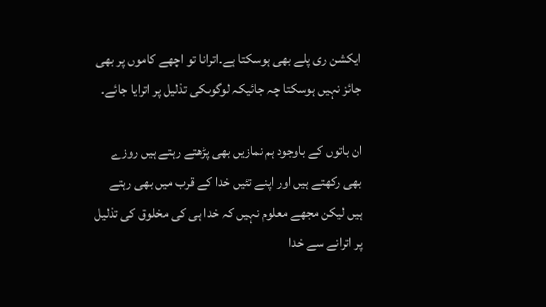ایکشن ری پلے بھی ہوسکتا ہے۔اترانا تو اچھے کاموں پر بھی جائز نہیں ہوسکتا چہ جائیکہ لوگوںکی تذلیل پر اترایا جائے۔

ان باتوں کے باوجود ہم نمازیں بھی پڑھتے رہتے ہیں روزے بھی رکھتے ہیں اور اپنے تئیں خدا کے قرب میں بھی رہتے ہیں لیکن مجھے معلوم نہیں کہ خدا ہی کی مخلوق کی تذلیل پر اترانے سے خدا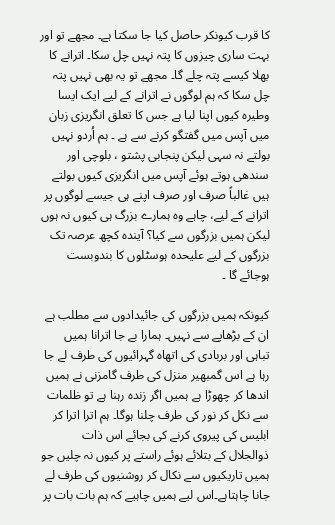کا قرب کیونکر حاصل کیا جا سکتا ہے۔ مجھے تو اور بہت ساری چیزوں کا پتہ نہیں چل سکا۔ اترانے کا بھلا کیسے پتہ چلے گا۔ مجھے تو یہ بھی نہیں پتہ چل سکا کہ ہم لوگوں نے اترانے کے لیے ایک ایسا وطیرہ کیوں اپنا لیا ہے جس کا تعلق انگریزی زبان میں آپس میں گفتگو کرنے سے ہے ۔ ہم اُردو نہیں بولتے نہ سہی لیکن پنجابی پشتو ، بلوچی اور سندھی ہوتے ہوئے آپس میں انگریزی کیوں بولتے ہیں غالباً صرف اور صرف اپنے ہی جیسے لوگوں پر اترانے کے لیے، چاہے وہ ہمارے بزرگ ہی کیوں نہ ہوں لیکن ہمیں بزرگوں سے کیا؟ آیندہ کچھ عرصہ تک بزرگوں کے لیے علیحدہ ہوسٹلوں کا بندوبست ہوجائے گا ۔

کیونکہ ہمیں بزرگوں کی جائیدادوں سے مطلب ہے ان کے بڑھاپے سے نہیں۔ ہمارا بے جا اترانا ہمیں تباہی اور بربادی کی اتھاہ گہرائیوں کی طرف لے جا رہا ہے اس گمبھیر منزل کی طرف گامزنی نے ہمیں اندھا کر چھوڑا ہے ہمیں اگر زندہ رہنا ہے تو ظلمات سے نکل کر نور کی طرف چلنا ہوگا۔ ہم اترا اترا کر ابلیس کی پیروی کرنے کی بجائے اس ذات ذوالجلال کے بتلائے ہوئے راستے پر کیوں نہ چلیں جو ہمیں تاریکیوں سے نکال کر روشنیوں کی طرف لے جانا چاہتاہے۔اس لیے ہمیں چاہیے کہ ہم بات بات پر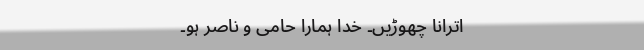اترانا چھوڑیں۔ خدا ہمارا حامی و ناصر ہو۔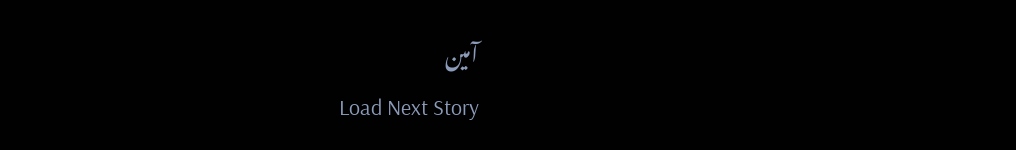آمین
Load Next Story